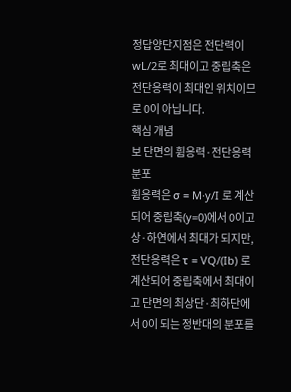정답양단지점은 전단력이 wL/2로 최대이고 중립축은 전단응력이 최대인 위치이므로 0이 아닙니다.
핵심 개념
보 단면의 휨응력·전단응력 분포
휨응력은 σ = M·y/I 로 계산되어 중립축(y=0)에서 0이고 상·하연에서 최대가 되지만, 전단응력은 τ = VQ/(Ib) 로 계산되어 중립축에서 최대이고 단면의 최상단·최하단에서 0이 되는 정반대의 분포를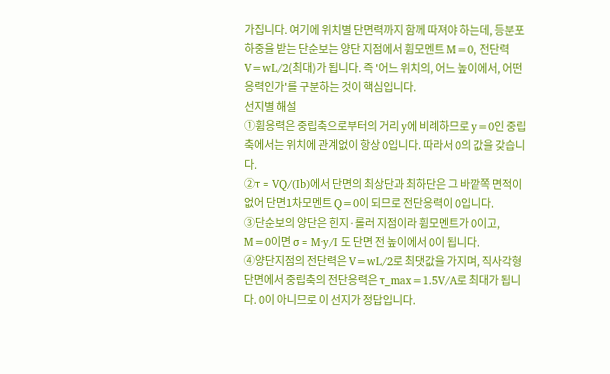가집니다. 여기에 위치별 단면력까지 함께 따져야 하는데, 등분포하중을 받는 단순보는 양단 지점에서 휨모멘트 M=0, 전단력 V=wL/2(최대)가 됩니다. 즉 '어느 위치의, 어느 높이에서, 어떤 응력인가'를 구분하는 것이 핵심입니다.
선지별 해설
①휨응력은 중립축으로부터의 거리 y에 비례하므로 y=0인 중립축에서는 위치에 관계없이 항상 0입니다. 따라서 0의 값을 갖습니다.
②τ = VQ/(Ib)에서 단면의 최상단과 최하단은 그 바깥쪽 면적이 없어 단면1차모멘트 Q=0이 되므로 전단응력이 0입니다.
③단순보의 양단은 힌지·롤러 지점이라 휨모멘트가 0이고, M=0이면 σ = M·y/I 도 단면 전 높이에서 0이 됩니다.
④양단지점의 전단력은 V=wL/2로 최댓값을 가지며, 직사각형 단면에서 중립축의 전단응력은 τ_max=1.5V/A로 최대가 됩니다. 0이 아니므로 이 선지가 정답입니다.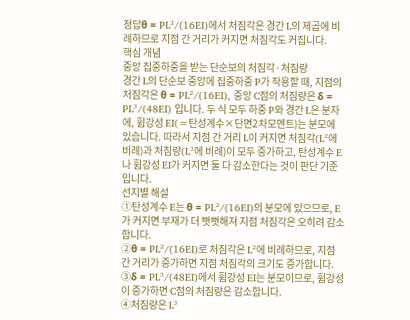정답θ = PL²/(16EI)에서 처짐각은 경간 L의 제곱에 비례하므로 지점 간 거리가 커지면 처짐각도 커집니다.
핵심 개념
중앙 집중하중을 받는 단순보의 처짐각·처짐량
경간 L의 단순보 중앙에 집중하중 P가 작용할 때, 지점의 처짐각은 θ = PL²/(16EI), 중앙 C점의 처짐량은 δ = PL³/(48EI) 입니다. 두 식 모두 하중 P와 경간 L은 분자에, 휨강성 EI(=탄성계수×단면2차모멘트)는 분모에 있습니다. 따라서 지점 간 거리 L이 커지면 처짐각(L²에 비례)과 처짐량(L³에 비례)이 모두 증가하고, 탄성계수 E나 휨강성 EI가 커지면 둘 다 감소한다는 것이 판단 기준입니다.
선지별 해설
①탄성계수 E는 θ = PL²/(16EI)의 분모에 있으므로, E가 커지면 부재가 더 뻣뻣해져 지점 처짐각은 오히려 감소합니다.
②θ = PL²/(16EI)로 처짐각은 L²에 비례하므로, 지점 간 거리가 증가하면 지점 처짐각의 크기도 증가합니다.
③δ = PL³/(48EI)에서 휨강성 EI는 분모이므로, 휨강성이 증가하면 C점의 처짐량은 감소합니다.
④처짐량은 L³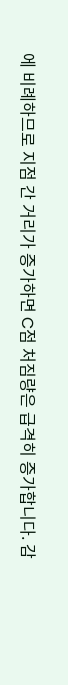에 비례하므로 지점 간 거리가 증가하면 C점 처짐량은 급격히 증가합니다. 감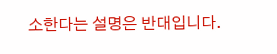소한다는 설명은 반대입니다.